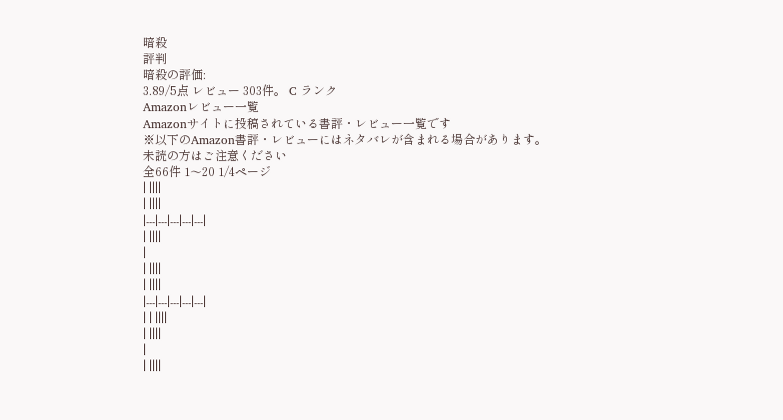暗殺
評判
暗殺の評価:
3.89/5点 レビュー 303件。 C ランク
Amazonレビュー一覧
Amazonサイトに投稿されている書評・レビュー一覧です
※以下のAmazon書評・レビューにはネタバレが含まれる場合があります。
未読の方はご注意ください
全66件 1〜20 1/4ページ
| ||||
| ||||
|---|---|---|---|---|
| ||||
|
| ||||
| ||||
|---|---|---|---|---|
| | ||||
| ||||
|
| ||||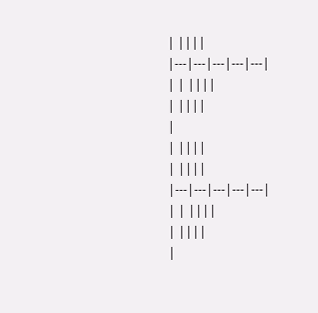| ||||
|---|---|---|---|---|
| | ||||
| ||||
|
| ||||
| ||||
|---|---|---|---|---|
| | ||||
| ||||
|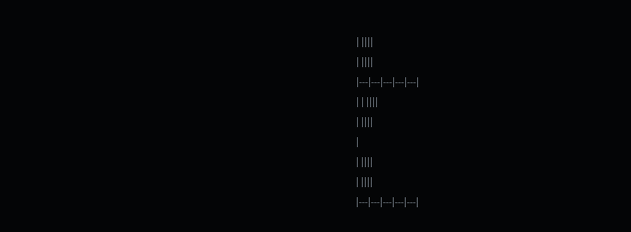| ||||
| ||||
|---|---|---|---|---|
| | ||||
| ||||
|
| ||||
| ||||
|---|---|---|---|---|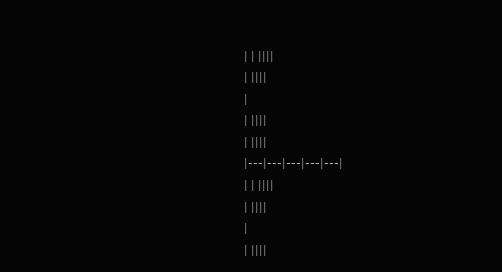| | ||||
| ||||
|
| ||||
| ||||
|---|---|---|---|---|
| | ||||
| ||||
|
| ||||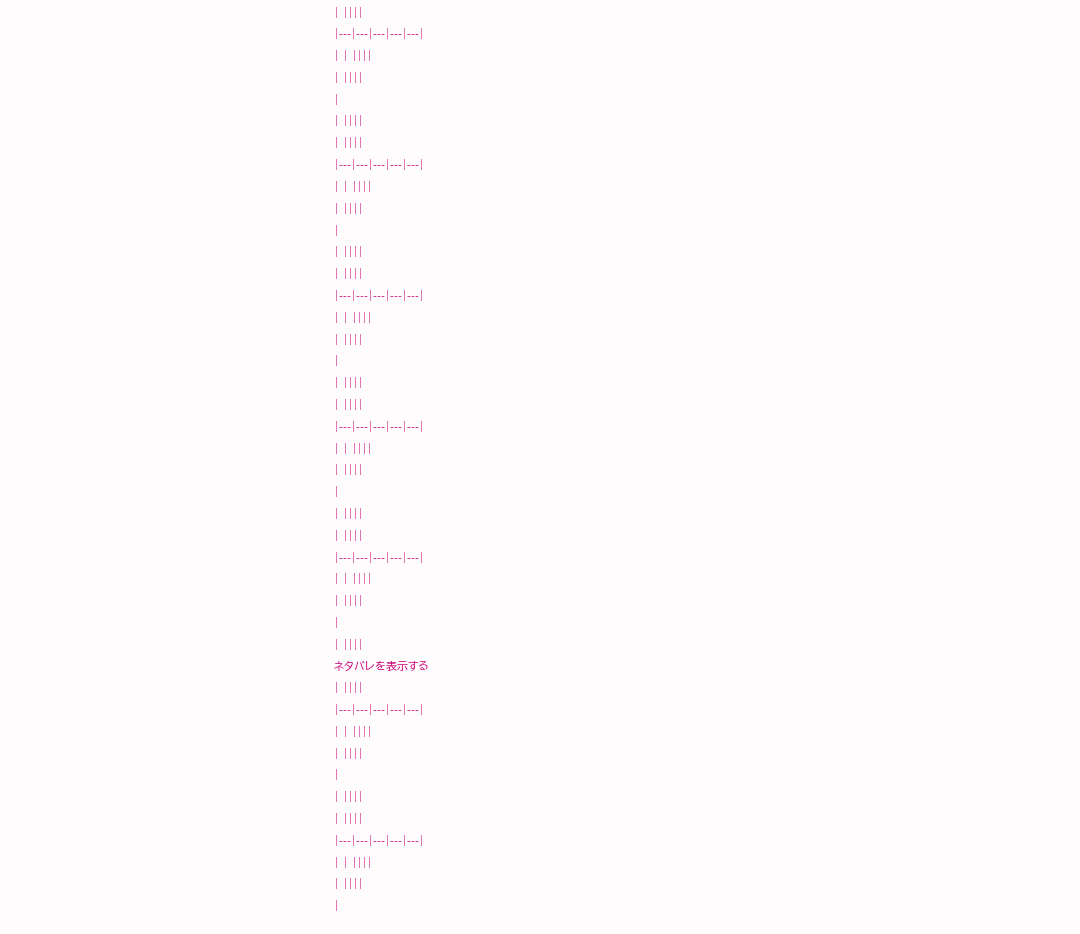| ||||
|---|---|---|---|---|
| | ||||
| ||||
|
| ||||
| ||||
|---|---|---|---|---|
| | ||||
| ||||
|
| ||||
| ||||
|---|---|---|---|---|
| | ||||
| ||||
|
| ||||
| ||||
|---|---|---|---|---|
| | ||||
| ||||
|
| ||||
| ||||
|---|---|---|---|---|
| | ||||
| ||||
|
| ||||
ネタバレを表示する
| ||||
|---|---|---|---|---|
| | ||||
| ||||
|
| ||||
| ||||
|---|---|---|---|---|
| | ||||
| ||||
|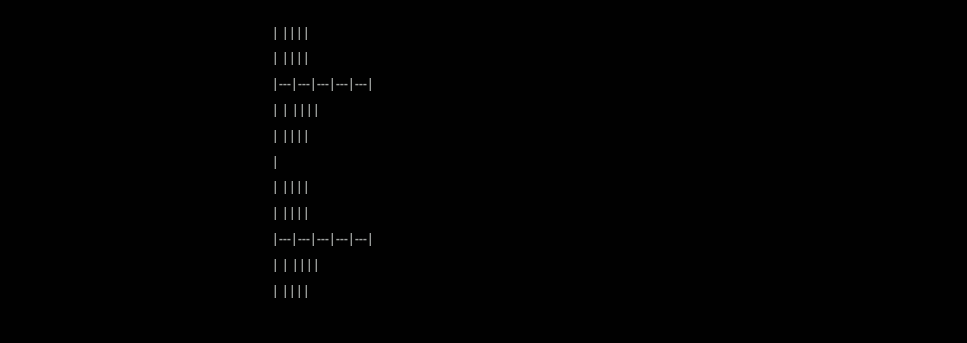| ||||
| ||||
|---|---|---|---|---|
| | ||||
| ||||
|
| ||||
| ||||
|---|---|---|---|---|
| | ||||
| ||||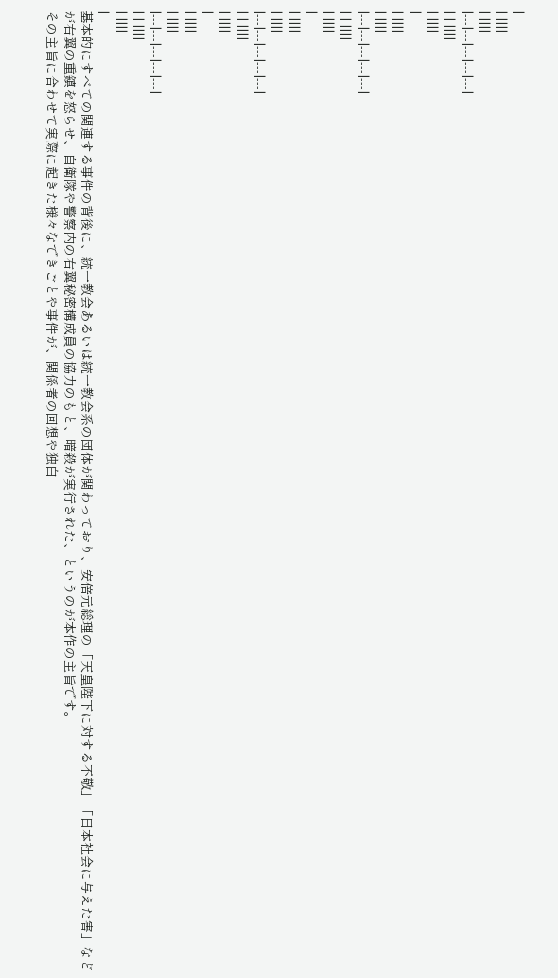|
| ||||
| ||||
|---|---|---|---|---|
| | ||||
| ||||
|
| ||||
| ||||
|---|---|---|---|---|
| | ||||
| ||||
|
| ||||
| ||||
|---|---|---|---|---|
| | ||||
| ||||
|
| ||||
| ||||
|---|---|---|---|---|
| | ||||
| ||||
|
基本的にすべての関連する事件の背後に、統一教会あるいは統一教会系の団体が関わっており、安倍元総理の「天皇陛下に対する不敬」「日本社会に与えた害」などが右翼の重鎮を怒らせ、自衛隊や警察内の右翼秘密構成員の協力のもと、暗殺が実行された、というのが本作の主旨です。
その主旨に合わせて実際に起きた様々なできごとや事件が、関係者の回想や独白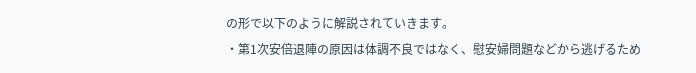の形で以下のように解説されていきます。
・第1次安倍退陣の原因は体調不良ではなく、慰安婦問題などから逃げるため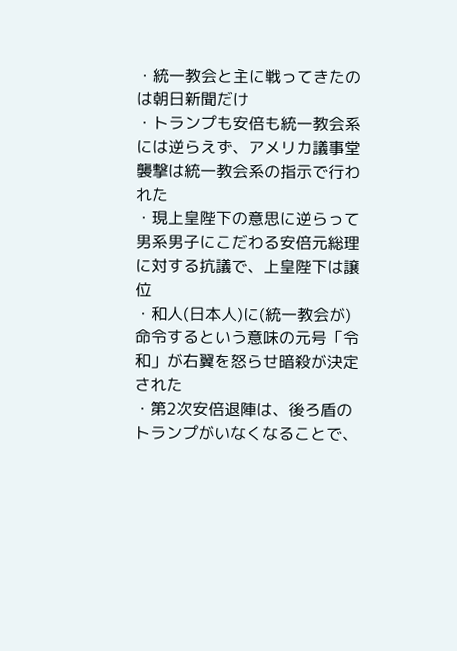・統一教会と主に戦ってきたのは朝日新聞だけ
・トランプも安倍も統一教会系には逆らえず、アメリカ議事堂襲撃は統一教会系の指示で行われた
・現上皇陛下の意思に逆らって男系男子にこだわる安倍元総理に対する抗議で、上皇陛下は譲位
・和人(日本人)に(統一教会が)命令するという意味の元号「令和」が右翼を怒らせ暗殺が決定された
・第2次安倍退陣は、後ろ盾のトランプがいなくなることで、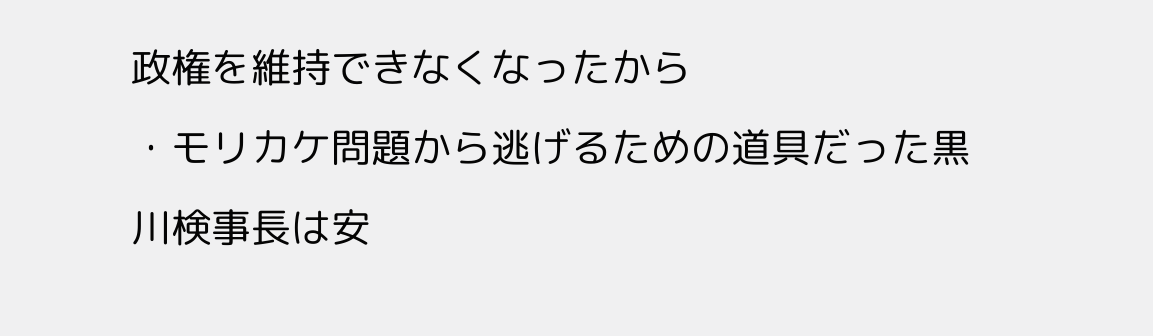政権を維持できなくなったから
・モリカケ問題から逃げるための道具だった黒川検事長は安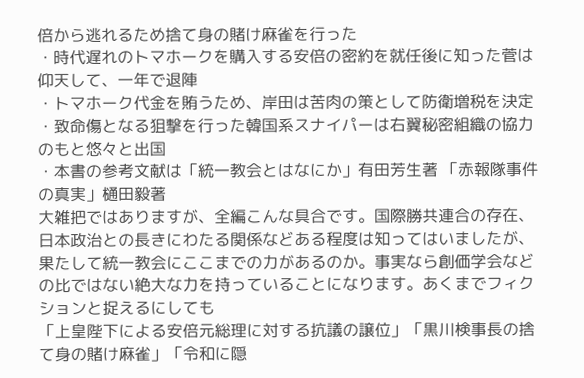倍から逃れるため捨て身の賭け麻雀を行った
・時代遅れのトマホークを購入する安倍の密約を就任後に知った菅は仰天して、一年で退陣
・トマホーク代金を賄うため、岸田は苦肉の策として防衛増税を決定
・致命傷となる狙撃を行った韓国系スナイパーは右翼秘密組織の協力のもと悠々と出国
・本書の参考文献は「統一教会とはなにか」有田芳生著 「赤報隊事件の真実」樋田毅著
大雑把ではありますが、全編こんな具合です。国際勝共連合の存在、日本政治との長きにわたる関係などある程度は知ってはいましたが、果たして統一教会にここまでの力があるのか。事実なら創価学会などの比ではない絶大な力を持っていることになります。あくまでフィクションと捉えるにしても
「上皇陛下による安倍元総理に対する抗議の譲位」「黒川検事長の捨て身の賭け麻雀」「令和に隠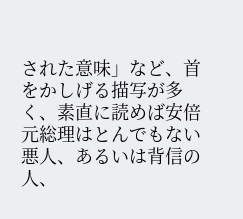された意味」など、首をかしげる描写が多く、素直に読めば安倍元総理はとんでもない悪人、あるいは背信の人、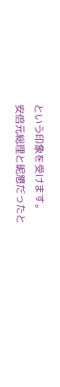という印象を受けます。
安倍元総理と昵懇だったと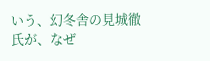いう、幻冬舎の見城徹氏が、なぜ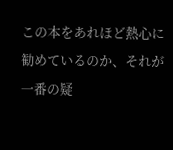この本をあれほど熱心に勧めているのか、それが一番の疑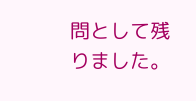問として残りました。